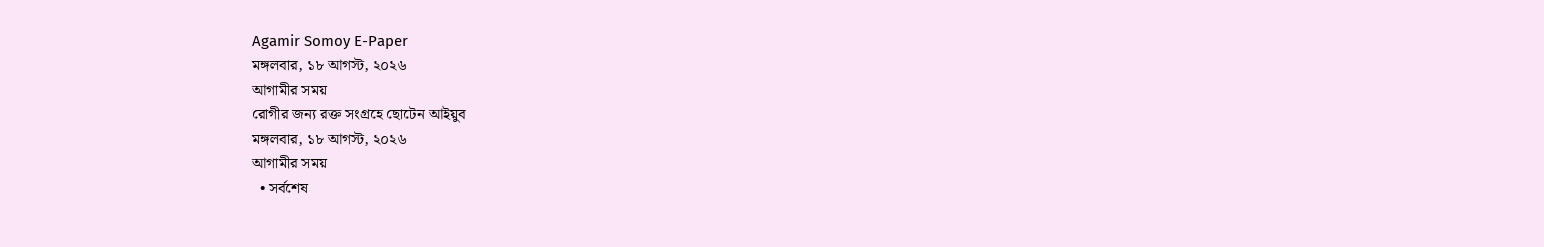Agamir Somoy E-Paper
মঙ্গলবার, ১৮ আগস্ট, ২০২৬
আগামীর সময়
রোগীর জন্য রক্ত সংগ্রহে ছোটেন আইয়ুব
মঙ্গলবার, ১৮ আগস্ট, ২০২৬
আগামীর সময়
  • সর্বশেষ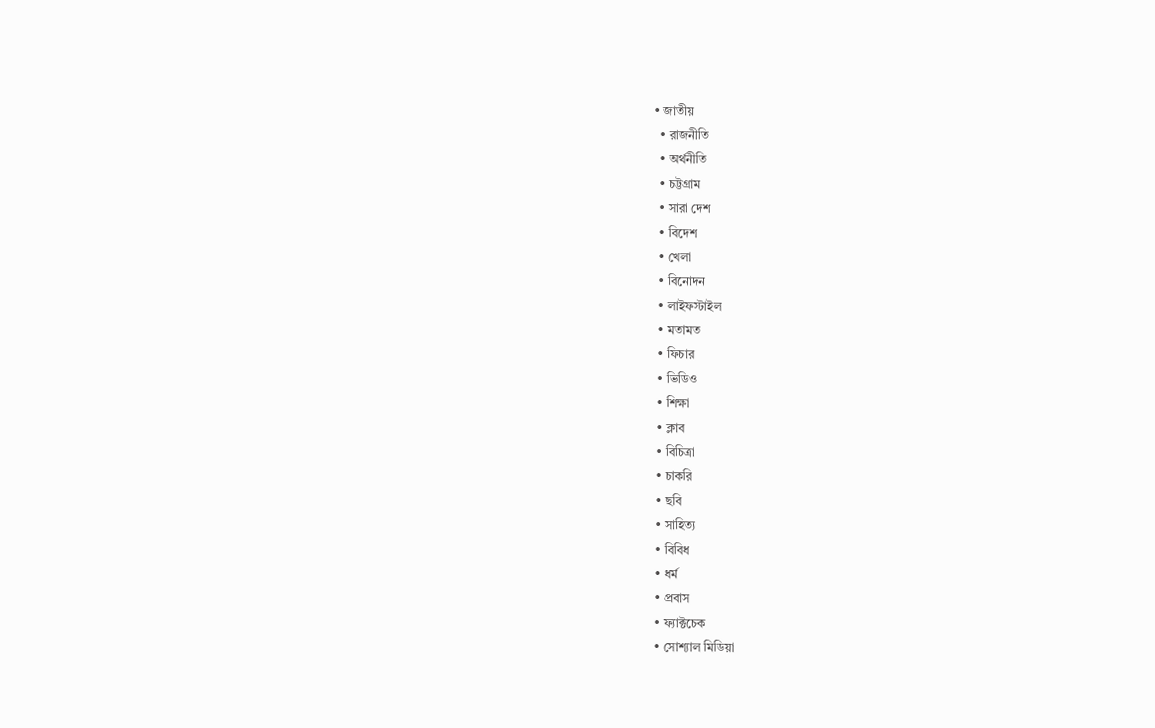• জাতীয়
  • রাজনীতি
  • অর্থনীতি
  • চট্টগ্রাম
  • সারা দেশ
  • বিদেশ
  • খেলা
  • বিনোদন
  • লাইফস্টাইল
  • মতামত
  • ফিচার
  • ভিডিও
  • শিক্ষা
  • ক্লাব
  • বিচিত্রা
  • চাকরি
  • ছবি
  • সাহিত্য
  • বিবিধ
  • ধর্ম
  • প্রবাস
  • ফ্যাক্টচেক
  • সোশ্যাল মিডিয়া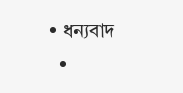• ধন্যবাদ
  •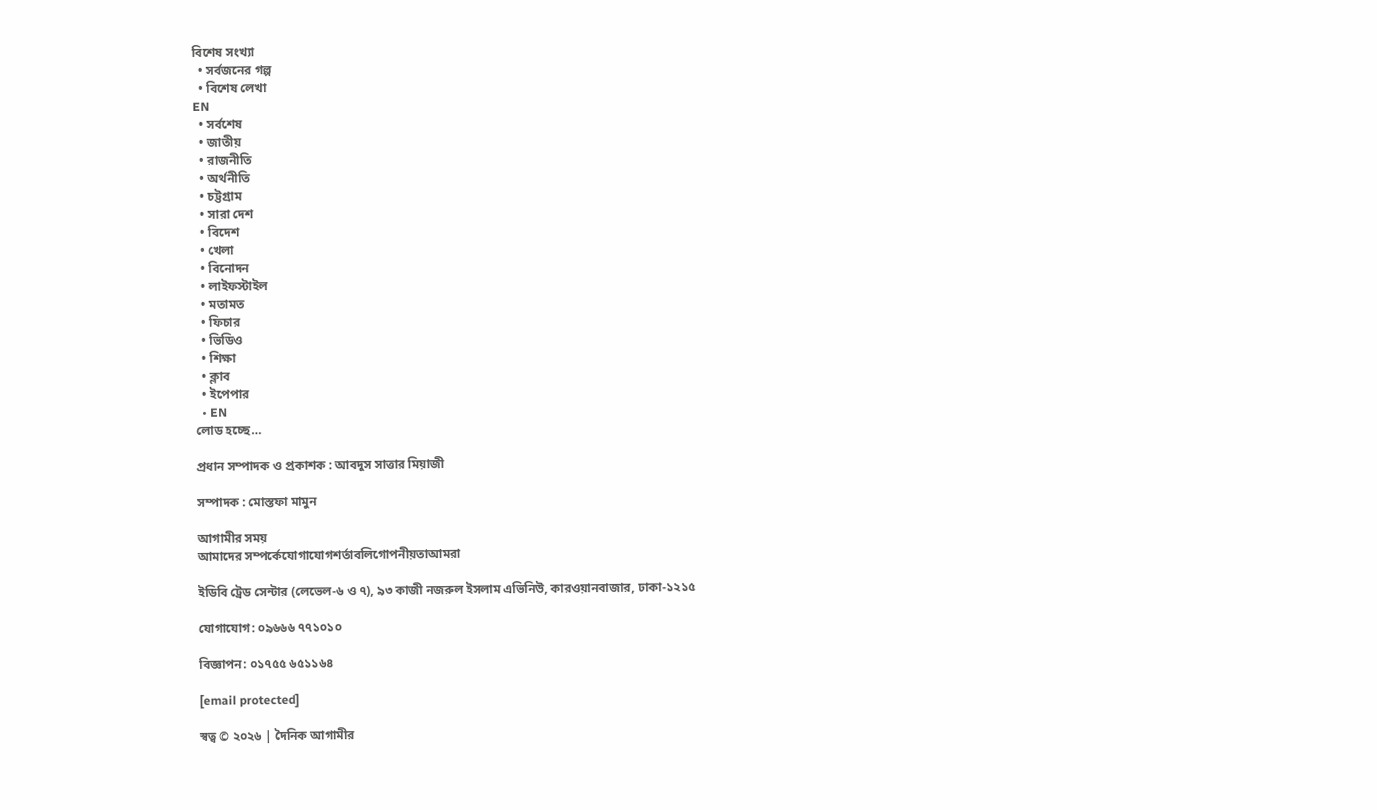বিশেষ সংখ্যা
  • সর্বজনের গল্প
  • বিশেষ লেখা
EN
  • সর্বশেষ
  • জাতীয়
  • রাজনীতি
  • অর্থনীতি
  • চট্টগ্রাম
  • সারা দেশ
  • বিদেশ
  • খেলা
  • বিনোদন
  • লাইফস্টাইল
  • মতামত
  • ফিচার
  • ভিডিও
  • শিক্ষা
  • ক্লাব
  • ইপেপার
  • EN
লোড হচ্ছে…

প্রধান সম্পাদক ও প্রকাশক : আবদুস সাত্তার মিয়াজী

সম্পাদক : মোস্তফা মামুন

আগামীর সময়
আমাদের সম্পর্কেযোগাযোগশর্তাবলিগোপনীয়তাআমরা

ইডিবি ট্রেড সেন্টার (লেভেল-৬ ও ৭), ৯৩ কাজী নজরুল ইসলাম এভিনিউ, কারওয়ানবাজার, ঢাকা-১২১৫

যোগাযোগ: ০৯৬৬৬ ৭৭১০১০

বিজ্ঞাপন: ০১৭৫৫ ৬৫১১৬৪

[email protected]

স্বত্ব © ২০২৬ | দৈনিক আগামীর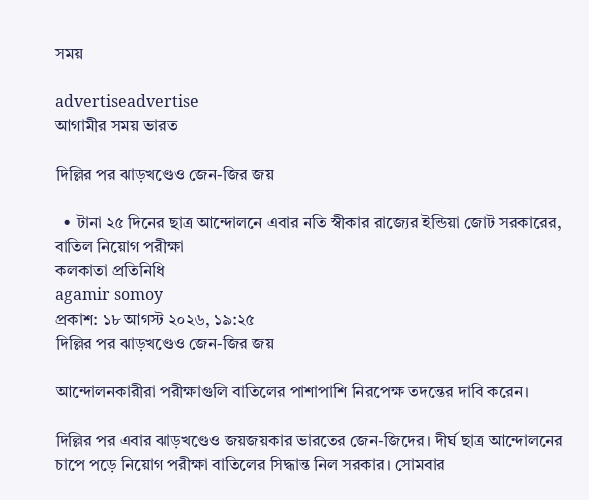সময়

advertiseadvertise
আগামীর সময় ভারত

দিল্লির পর ঝাড়খণ্ডেও জেন-জির জয়

  • টানা ২৫ দিনের ছাত্র আন্দোলনে এবার নতি স্বীকার রাজ্যের ইন্ডিয়া জোট সরকারের, বাতিল নিয়োগ পরীক্ষা
কলকাতা প্রতিনিধি
agamir somoy
প্রকাশ: ১৮ আগস্ট ২০২৬, ১৯:২৫
দিল্লির পর ঝাড়খণ্ডেও জেন-জির জয়

আন্দোলনকারীরা পরীক্ষাগুলি বাতিলের পাশাপাশি নিরপেক্ষ তদন্তের দাবি করেন।

দিল্লির পর এবার ঝাড়খণ্ডেও জয়জয়কার ভারতের জেন-জিদের। দীর্ঘ ছাত্র আন্দোলনের চাপে পড়ে নিয়োগ পরীক্ষা বাতিলের সিদ্ধান্ত নিল সরকার। সোমবার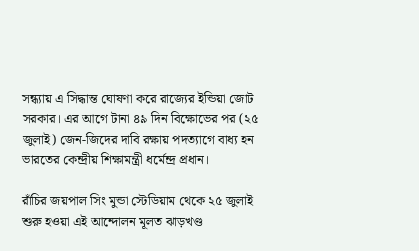সন্ধ্যায় এ সিদ্ধান্ত ঘোষণা করে রাজ্যের ইন্ডিয়া জোট সরকার। এর আগে টানা ৪৯ দিন বিক্ষোভের পর (২৫ জুলাই) জেন-জিদের দাবি রক্ষায় পদত্যাগে বাধ্য হন ভারতের কেন্দ্রীয় শিক্ষামন্ত্রী ধর্মেন্দ্র প্রধান।

রাঁচির জয়পাল সিং মুন্ডা স্টেডিয়াম থেকে ২৫ জুলাই শুরু হওয়া এই আন্দোলন মূলত ঝাড়খণ্ড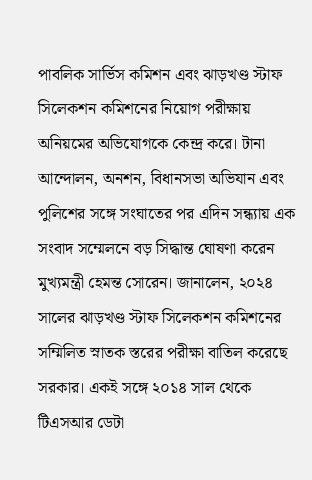পাবলিক সার্ভিস কমিশন এবং ঝাড়খণ্ড স্টাফ সিলেকশন কমিশনের নিয়োগ পরীক্ষায় অনিয়মের অভিযোগকে কেন্দ্র করে। টানা আন্দোলন, অনশন, বিধানসভা অভিযান এবং পুলিশের সঙ্গে সংঘাতের পর এদিন সন্ধ্যায় এক সংবাদ সম্মেলনে বড় সিদ্ধান্ত ঘোষণা করেন মুখ্যমন্ত্রী হেমন্ত সোরেন। জানালেন, ২০২৪ সালের ঝাড়খণ্ড স্টাফ সিলেকশন কমিশনের সম্মিলিত স্নাতক স্তরের পরীক্ষা বাতিল করেছে সরকার। একই সঙ্গে ২০১৪ সাল থেকে টিএসআর ডেটা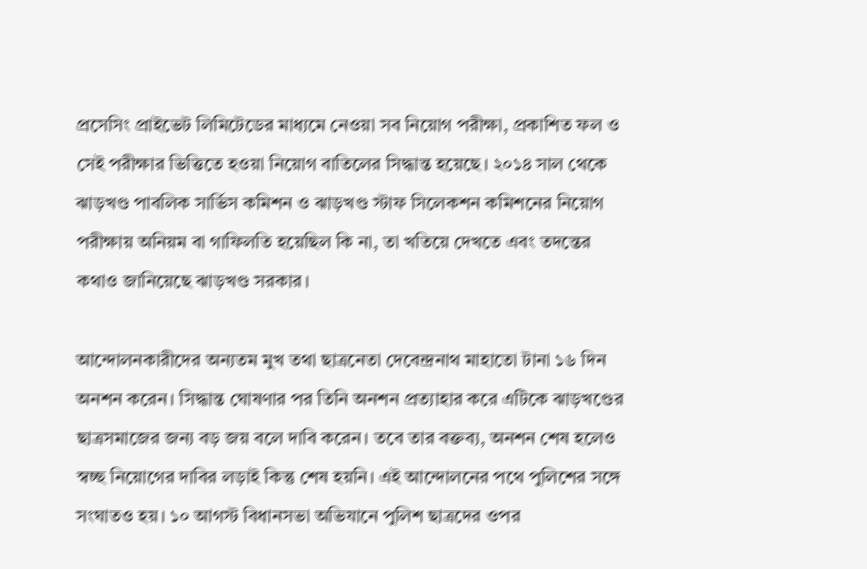প্রসেসিং প্রাইভেট লিমিটেডের মাধ্যমে নেওয়া সব নিয়োগ পরীক্ষা, প্রকাশিত ফল ও সেই পরীক্ষার ভিত্তিতে হওয়া নিয়োগ বাতিলের সিদ্ধান্ত হয়েছে। ২০১৪ সাল থেকে ঝাড়খণ্ড পাবলিক সার্ভিস কমিশন ও ঝাড়খণ্ড স্টাফ সিলেকশন কমিশনের নিয়োগ পরীক্ষায় অনিয়ম বা গাফিলতি হয়েছিল কি না, তা খতিয়ে দেখতে এবং তদন্তের কথাও জানিয়েছে ঝাড়খণ্ড সরকার।

আন্দোলনকারীদের অন্যতম মুখ তথা ছাত্রনেতা দেবেন্দ্রনাথ মাহাতো টানা ১৬ দিন অনশন করেন। সিদ্ধান্ত ঘোষণার পর তিনি অনশন প্রত্যাহার করে এটিকে ঝাড়খণ্ডের ছাত্রসমাজের জন্য বড় জয় বলে দাবি করেন। তবে তার বক্তব্য, অনশন শেষ হলেও স্বচ্ছ নিয়োগের দাবির লড়াই কিন্তু শেষ হয়নি। এই আন্দোলনের পথে পুলিশের সঙ্গে সংঘাতও হয়। ১০ আগস্ট বিধানসভা অভিযানে পুলিশ ছাত্রদের ওপর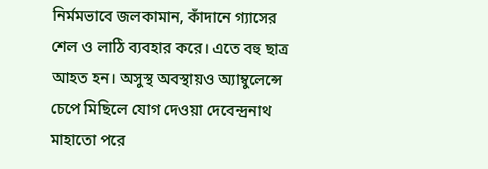নির্মমভাবে জলকামান, কাঁদানে গ্যাসের শেল ও লাঠি ব্যবহার করে। এতে বহু ছাত্র আহত হন। অসুস্থ অবস্থায়ও অ্যাম্বুলেন্সে চেপে মিছিলে যোগ দেওয়া দেবেন্দ্রনাথ মাহাতো পরে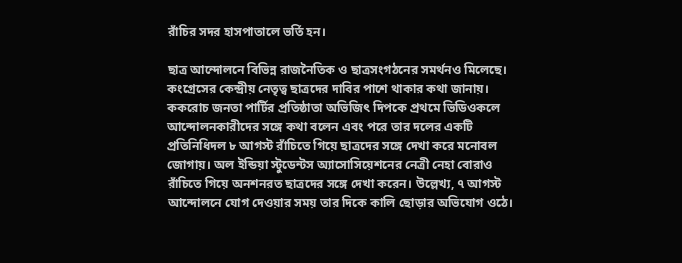রাঁচির সদর হাসপাতালে ভর্তি হন।

ছাত্র আন্দোলনে বিভিন্ন রাজনৈতিক ও ছাত্রসংগঠনের সমর্থনও মিলেছে। কংগ্রেসের কেন্দ্রীয় নেতৃত্ব ছাত্রদের দাবির পাশে থাকার কথা জানায়। ককরোচ জনতা পার্টির প্রতিষ্ঠাতা অভিজিৎ দিপকে প্রথমে ভিডিওকলে আন্দোলনকারীদের সঙ্গে কথা বলেন এবং পরে তার দলের একটি প্রতিনিধিদল ৮ আগস্ট রাঁচিতে গিয়ে ছাত্রদের সঙ্গে দেখা করে মনোবল জোগায়। অল ইন্ডিয়া স্টুডেন্টস অ্যাসোসিয়েশনের নেত্রী নেহা বোরাও রাঁচিতে গিয়ে অনশনরত ছাত্রদের সঙ্গে দেখা করেন। উল্লেখ্য, ৭ আগস্ট আন্দোলনে যোগ দেওয়ার সময় তার দিকে কালি ছোড়ার অভিযোগ ওঠে।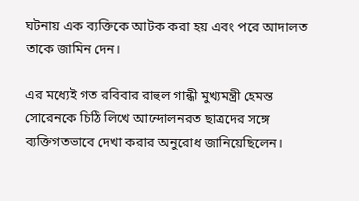ঘটনায় এক ব্যক্তিকে আটক করা হয় এবং পরে আদালত তাকে জামিন দেন।

এর মধ্যেই গত রবিবার রাহুল গান্ধী মুখ্যমন্ত্রী হেমন্ত সোরেনকে চিঠি লিখে আন্দোলনরত ছাত্রদের সঙ্গে ব্যক্তিগতভাবে দেখা করার অনুরোধ জানিয়েছিলেন।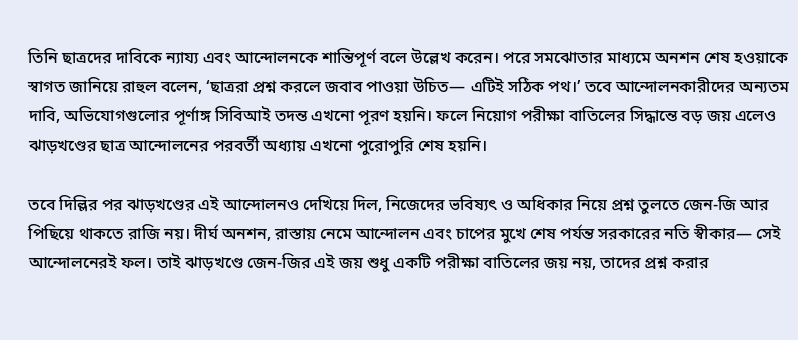তিনি ছাত্রদের দাবিকে ন্যায্য এবং আন্দোলনকে শান্তিপূর্ণ বলে উল্লেখ করেন। পরে সমঝোতার মাধ্যমে অনশন শেষ হওয়াকে স্বাগত জানিয়ে রাহুল বলেন, ‘ছাত্ররা প্রশ্ন করলে জবাব পাওয়া উচিত— এটিই সঠিক পথ।’ তবে আন্দোলনকারীদের অন্যতম দাবি, অভিযোগগুলোর পূর্ণাঙ্গ সিবিআই তদন্ত এখনো পূরণ হয়নি। ফলে নিয়োগ পরীক্ষা বাতিলের সিদ্ধান্তে বড় জয় এলেও ঝাড়খণ্ডের ছাত্র আন্দোলনের পরবর্তী অধ্যায় এখনো পুরোপুরি শেষ হয়নি।

তবে দিল্লির পর ঝাড়খণ্ডের এই আন্দোলনও দেখিয়ে দিল, নিজেদের ভবিষ্যৎ ও অধিকার নিয়ে প্রশ্ন তুলতে জেন-জি আর পিছিয়ে থাকতে রাজি নয়। দীর্ঘ অনশন, রাস্তায় নেমে আন্দোলন এবং চাপের মুখে শেষ পর্যন্ত সরকারের নতি স্বীকার— সেই আন্দোলনেরই ফল। তাই ঝাড়খণ্ডে জেন-জির এই জয় শুধু একটি পরীক্ষা বাতিলের জয় নয়, তাদের প্রশ্ন করার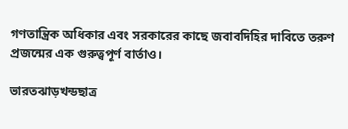গণতান্ত্রিক অধিকার এবং সরকারের কাছে জবাবদিহির দাবিতে তরুণ প্রজন্মের এক গুরুত্বপূর্ণ বার্তাও।

ভারতঝাড়খন্ডছাত্র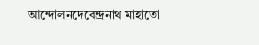আন্দোলনদেবেন্দ্রনাথ মাহাতো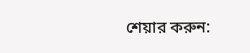শেয়ার করুন: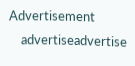Advertisement
    advertiseadvertise